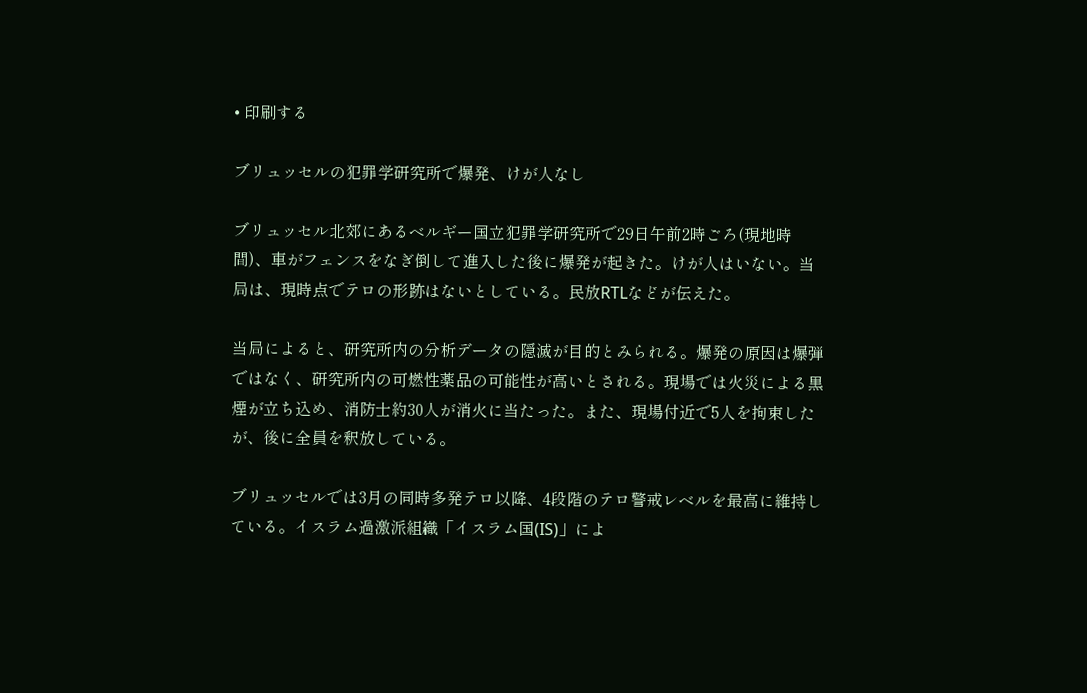• 印刷する

ブリュッセルの犯罪学研究所で爆発、けが人なし

ブリュッセル北郊にあるベルギー国立犯罪学研究所で29日午前2時ごろ(現地時間)、車がフェンスをなぎ倒して進入した後に爆発が起きた。けが人はいない。当局は、現時点でテロの形跡はないとしている。民放RTLなどが伝えた。

当局によると、研究所内の分析データの隠滅が目的とみられる。爆発の原因は爆弾ではなく、研究所内の可燃性薬品の可能性が高いとされる。現場では火災による黒煙が立ち込め、消防士約30人が消火に当たった。また、現場付近で5人を拘束したが、後に全員を釈放している。

ブリュッセルでは3月の同時多発テロ以降、4段階のテロ警戒レベルを最高に維持している。イスラム過激派組織「イスラム国(IS)」によ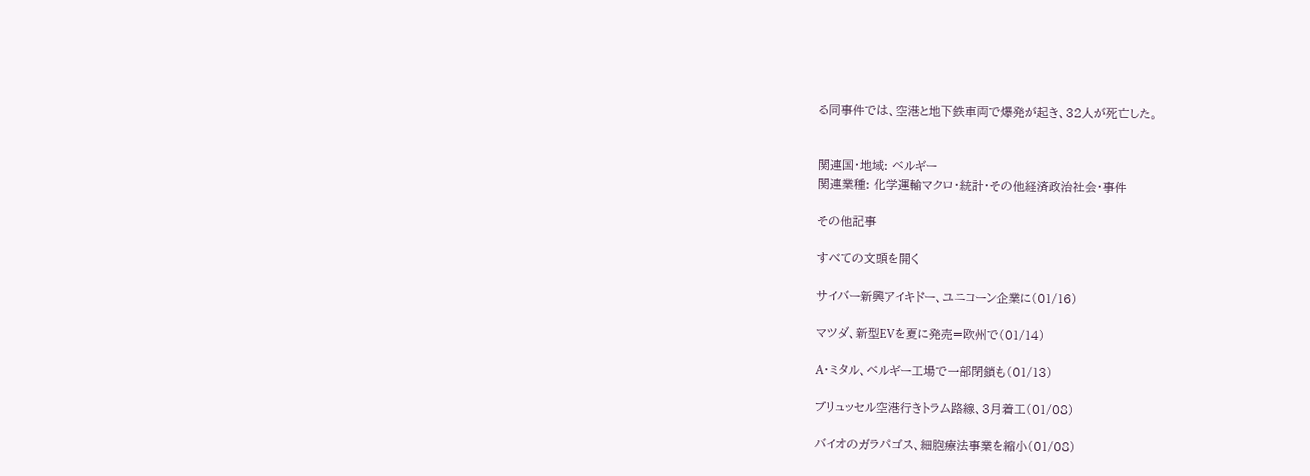る同事件では、空港と地下鉄車両で爆発が起き、32人が死亡した。


関連国・地域: ベルギー
関連業種: 化学運輸マクロ・統計・その他経済政治社会・事件

その他記事

すべての文頭を開く

サイバー新興アイキドー、ユニコーン企業に(01/16)

マツダ、新型EVを夏に発売=欧州で(01/14)

A・ミタル、ベルギー工場で一部閉鎖も(01/13)

ブリュッセル空港行きトラム路線、3月着工(01/08)

バイオのガラパゴス、細胞療法事業を縮小(01/08)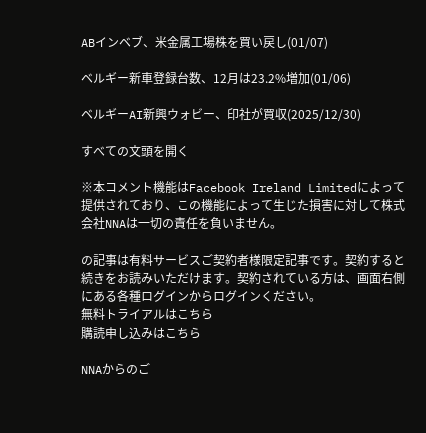ABインベブ、米金属工場株を買い戻し(01/07)

ベルギー新車登録台数、12月は23.2%増加(01/06)

ベルギーAI新興ウォビー、印社が買収(2025/12/30)

すべての文頭を開く

※本コメント機能はFacebook Ireland Limitedによって提供されており、この機能によって生じた損害に対して株式会社NNAは一切の責任を負いません。

の記事は有料サービスご契約者様限定記事です。契約すると続きをお読みいただけます。契約されている方は、画面右側にある各種ログインからログインください。
無料トライアルはこちら
購読申し込みはこちら

NNAからのご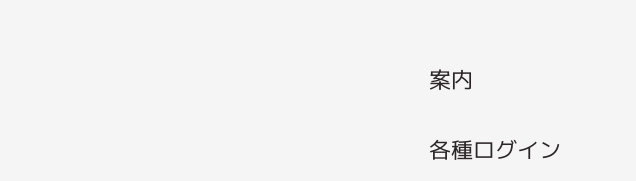案内

各種ログイン